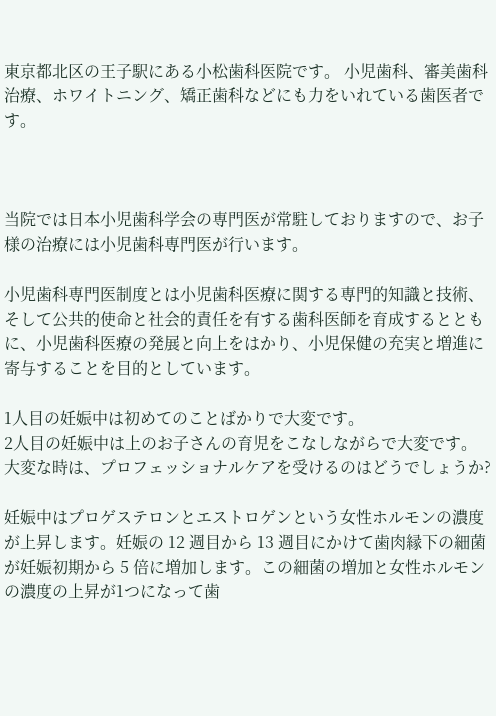東京都北区の王子駅にある小松歯科医院です。 小児歯科、審美歯科治療、ホワイトニング、矯正歯科などにも力をいれている歯医者です。



当院では日本小児歯科学会の専門医が常駐しておりますので、お子様の治療には小児歯科専門医が行います。

小児歯科専門医制度とは小児歯科医療に関する専門的知識と技術、そして公共的使命と社会的責任を有する歯科医師を育成するとともに、小児歯科医療の発展と向上をはかり、小児保健の充実と増進に寄与することを目的としています。

1人目の妊娠中は初めてのことばかりで大変です。
2人目の妊娠中は上のお子さんの育児をこなしながらで大変です。
大変な時は、プロフェッショナルケアを受けるのはどうでしょうか?

妊娠中はプロゲステロンとエストロゲンという女性ホルモンの濃度が上昇します。妊娠の 12 週目から 13 週目にかけて歯肉縁下の細菌が妊娠初期から 5 倍に増加します。この細菌の増加と女性ホルモンの濃度の上昇が1つになって歯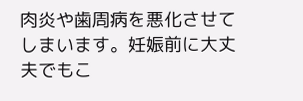肉炎や歯周病を悪化させてしまいます。妊娠前に大丈夫でもこ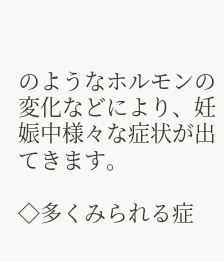のようなホルモンの変化などにより、妊娠中様々な症状が出てきます。

◇多くみられる症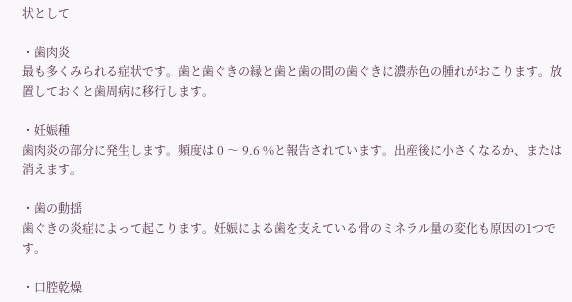状として

・歯肉炎
最も多くみられる症状です。歯と歯ぐきの縁と歯と歯の間の歯ぐきに濃赤色の腫れがおこります。放置しておくと歯周病に移行します。

・妊娠種
歯肉炎の部分に発生します。頻度は 0 〜 9.6 %と報告されています。出産後に小さくなるか、または消えます。

・歯の動揺
歯ぐきの炎症によって起こります。妊娠による歯を支えている骨のミネラル量の変化も原因の1つです。

・口腔乾燥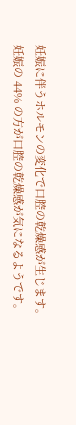妊娠に伴うホルモンの変化で口腔の乾燥感が生じます。妊娠の 44% の方が口腔の乾燥感が気になるようです。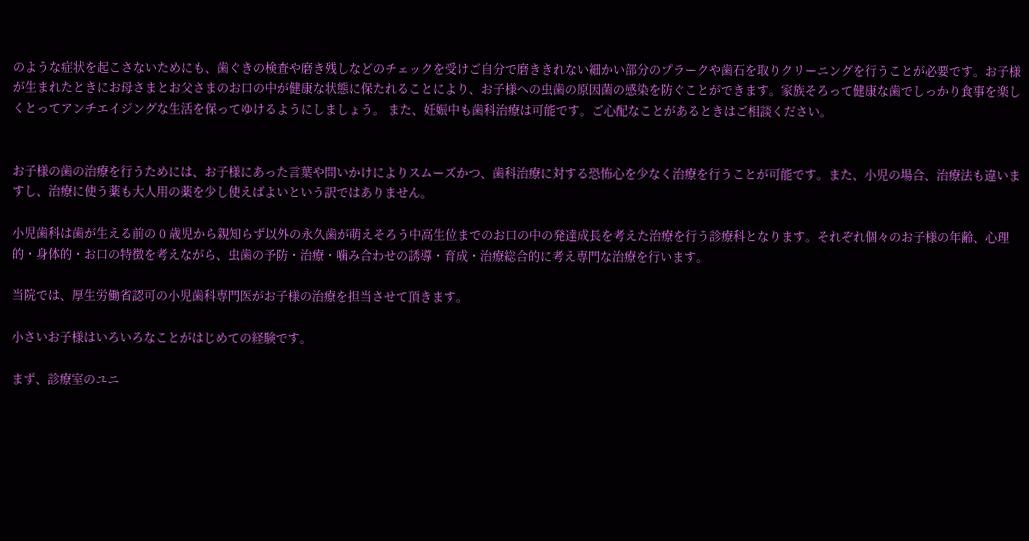のような症状を起こさないためにも、歯ぐきの検査や磨き残しなどのチェックを受けご自分で磨ききれない細かい部分のプラークや歯石を取りクリーニングを行うことが必要です。お子様が生まれたときにお母さまとお父さまのお口の中が健康な状態に保たれることにより、お子様への虫歯の原因菌の感染を防ぐことができます。家族そろって健康な歯でしっかり食事を楽しくとってアンチエイジングな生活を保ってゆけるようにしましょう。 また、妊娠中も歯科治療は可能です。ご心配なことがあるときはご相談ください。


お子様の歯の治療を行うためには、お子様にあった言葉や問いかけによりスムーズかつ、歯科治療に対する恐怖心を少なく治療を行うことが可能です。また、小児の場合、治療法も違いますし、治療に使う薬も大人用の薬を少し使えばよいという訳ではありません。

小児歯科は歯が生える前の 0 歳児から親知らず以外の永久歯が萌えそろう中高生位までのお口の中の発達成長を考えた治療を行う診療科となります。それぞれ個々のお子様の年齢、心理的・身体的・お口の特徴を考えながら、虫歯の予防・治療・噛み合わせの誘導・育成・治療総合的に考え専門な治療を行います。

当院では、厚生労働省認可の小児歯科専門医がお子様の治療を担当させて頂きます。

小さいお子様はいろいろなことがはじめての経験です。

まず、診療室のユニ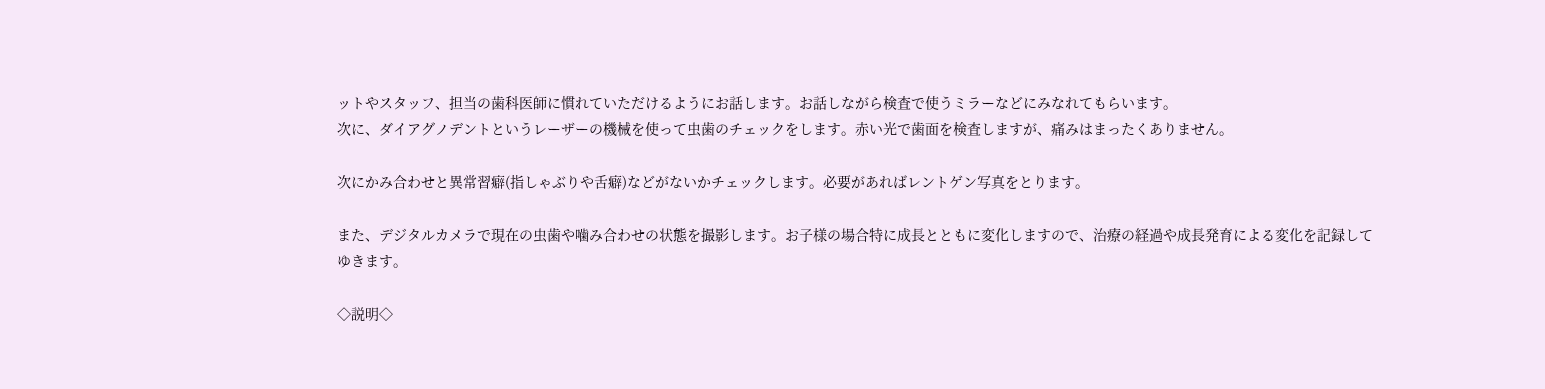ットやスタッフ、担当の歯科医師に慣れていただけるようにお話します。お話しながら検査で使うミラーなどにみなれてもらいます。
次に、ダイアグノデントというレーザーの機械を使って虫歯のチェックをします。赤い光で歯面を検査しますが、痛みはまったくありません。

次にかみ合わせと異常習癖(指しゃぶりや舌癖)などがないかチェックします。必要があればレントゲン写真をとります。

また、デジタルカメラで現在の虫歯や噛み合わせの状態を撮影します。お子様の場合特に成長とともに変化しますので、治療の経過や成長発育による変化を記録してゆきます。

◇説明◇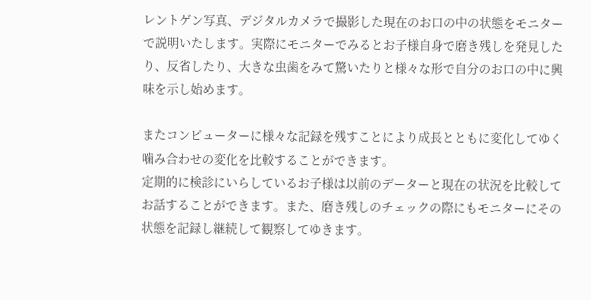レントゲン写真、デジタルカメラで撮影した現在のお口の中の状態をモニターで説明いたします。実際にモニターでみるとお子様自身で磨き残しを発見したり、反省したり、大きな虫歯をみて驚いたりと様々な形で自分のお口の中に興味を示し始めます。

またコンピューターに様々な記録を残すことにより成長とともに変化してゆく噛み合わせの変化を比較することができます。
定期的に検診にいらしているお子様は以前のデーターと現在の状況を比較してお話することができます。また、磨き残しのチェックの際にもモニターにその状態を記録し継続して観察してゆきます。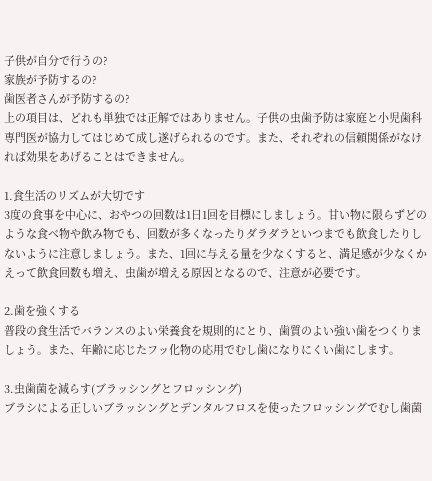子供が自分で行うの?
家族が予防するの?
歯医者さんが予防するの?
上の項目は、どれも単独では正解ではありません。子供の虫歯予防は家庭と小児歯科専門医が協力してはじめて成し遂げられるのです。また、それぞれの信頼関係がなければ効果をあげることはできません。

1.食生活のリズムが大切です
3度の食事を中心に、おやつの回数は1日1回を目標にしましょう。甘い物に限らずどのような食べ物や飲み物でも、回数が多くなったりダラダラといつまでも飲食したりしないように注意しましょう。また、1回に与える量を少なくすると、満足感が少なくかえって飲食回数も増え、虫歯が増える原因となるので、注意が必要です。

2.歯を強くする
普段の食生活でバランスのよい栄養食を規則的にとり、歯質のよい強い歯をつくりましょう。また、年齢に応じたフッ化物の応用でむし歯になりにくい歯にします。

3.虫歯菌を減らす(ブラッシングとフロッシング)
ブラシによる正しいブラッシングとデンタルフロスを使ったフロッシングでむし歯菌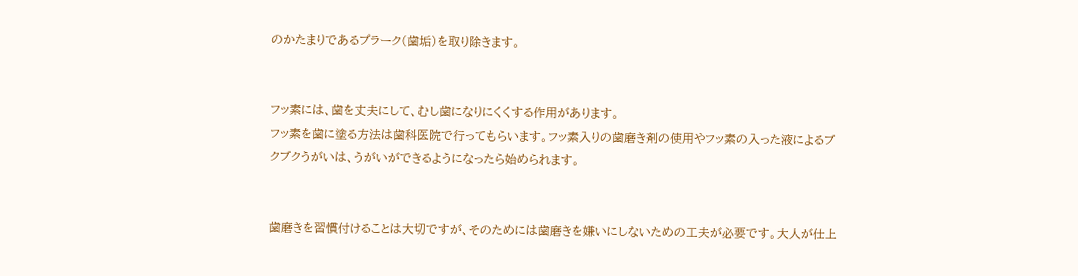のかたまりであるプラーク(歯垢)を取り除きます。


フッ素には、歯を丈夫にして、むし歯になりにくくする作用があります。
フッ素を歯に塗る方法は歯科医院で行ってもらいます。フッ素入りの歯磨き剤の使用やフッ素の入った液によるブクブクうがいは、うがいができるようになったら始められます。


歯磨きを習慣付けることは大切ですが、そのためには歯磨きを嫌いにしないための工夫が必要です。大人が仕上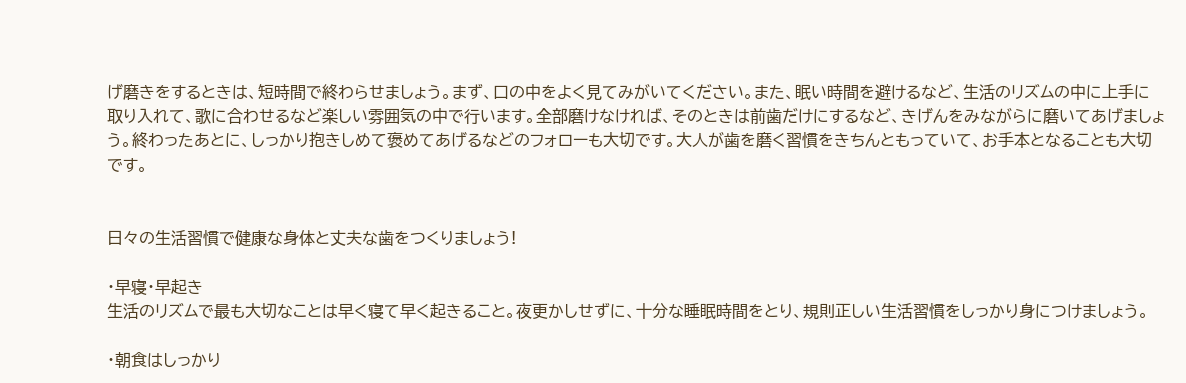げ磨きをするときは、短時間で終わらせましょう。まず、口の中をよく見てみがいてください。また、眠い時間を避けるなど、生活のリズムの中に上手に取り入れて、歌に合わせるなど楽しい雰囲気の中で行います。全部磨けなければ、そのときは前歯だけにするなど、きげんをみながらに磨いてあげましょう。終わったあとに、しっかり抱きしめて褒めてあげるなどのフォローも大切です。大人が歯を磨く習慣をきちんともっていて、お手本となることも大切です。


日々の生活習慣で健康な身体と丈夫な歯をつくりましょう!

・早寝・早起き
生活のリズムで最も大切なことは早く寝て早く起きること。夜更かしせずに、十分な睡眠時間をとり、規則正しい生活習慣をしっかり身につけましょう。

・朝食はしっかり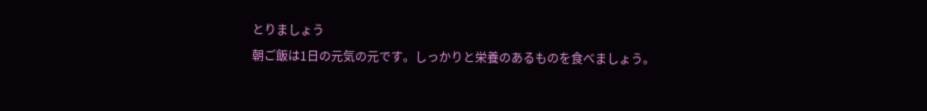とりましょう
朝ご飯は1日の元気の元です。しっかりと栄養のあるものを食べましょう。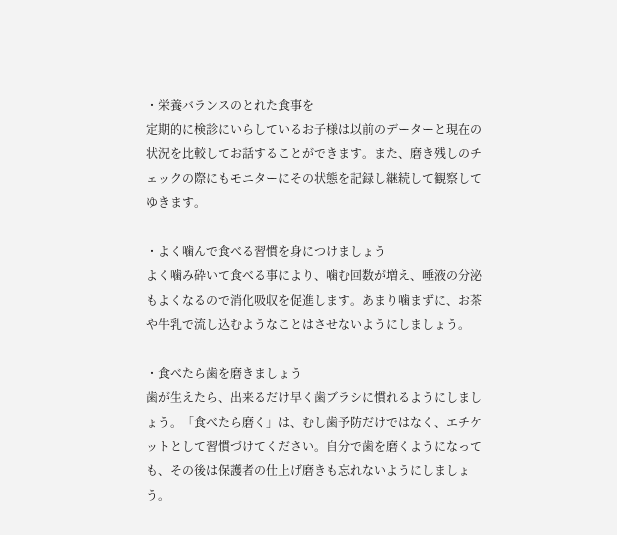・栄養バランスのとれた食事を
定期的に検診にいらしているお子様は以前のデーターと現在の状況を比較してお話することができます。また、磨き残しのチェックの際にもモニターにその状態を記録し継続して観察してゆきます。

・よく噛んで食べる習慣を身につけましょう
よく噛み砕いて食べる事により、噛む回数が増え、唾液の分泌もよくなるので消化吸収を促進します。あまり噛まずに、お茶や牛乳で流し込むようなことはさせないようにしましょう。

・食べたら歯を磨きましょう
歯が生えたら、出来るだけ早く歯ブラシに慣れるようにしましょう。「食べたら磨く」は、むし歯予防だけではなく、エチケットとして習慣づけてください。自分で歯を磨くようになっても、その後は保護者の仕上げ磨きも忘れないようにしましょう。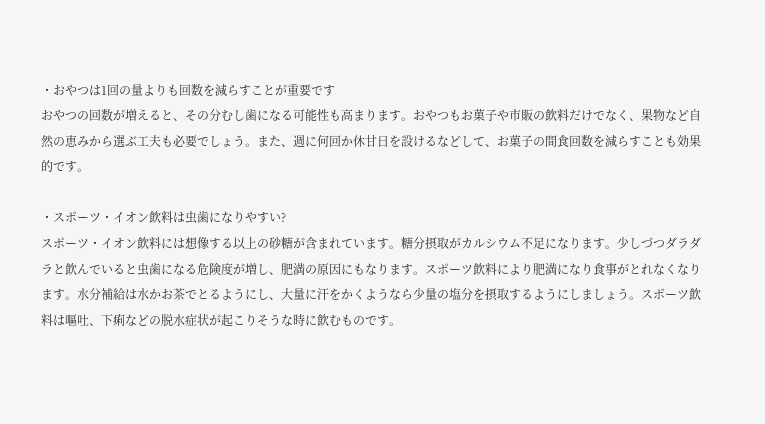・おやつは1回の量よりも回数を減らすことが重要です
おやつの回数が増えると、その分むし歯になる可能性も高まります。おやつもお菓子や市販の飲料だけでなく、果物など自然の恵みから選ぶ工夫も必要でしょう。また、週に何回か休甘日を設けるなどして、お菓子の間食回数を減らすことも効果的です。

・スポーツ・イオン飲料は虫歯になりやすい?
スポーツ・イオン飲料には想像する以上の砂糖が含まれています。糖分摂取がカルシウム不足になります。少しづつダラダラと飲んでいると虫歯になる危険度が増し、肥満の原因にもなります。スポーツ飲料により肥満になり食事がとれなくなります。水分補給は水かお茶でとるようにし、大量に汗をかくようなら少量の塩分を摂取するようにしましょう。スポーツ飲料は嘔吐、下痢などの脱水症状が起こりそうな時に飲むものです。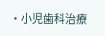・小児歯科治療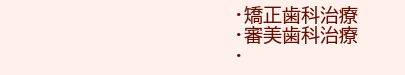・矯正歯科治療
・審美歯科治療
・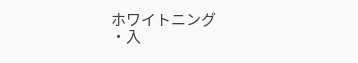ホワイトニング
・入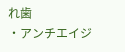れ歯
・アンチエイジ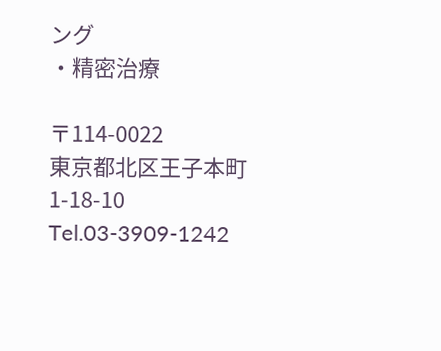ング
・精密治療

〒114-0022
東京都北区王子本町1-18-10
Tel.03-3909-1242